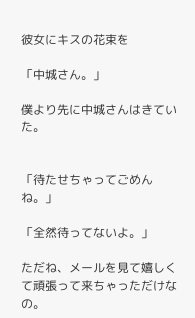彼女にキスの花束を

「中城さん。」

僕より先に中城さんはきていた。


「待たせちゃってごめんね。」

「全然待ってないよ。」

ただね、メールを見て嬉しくて頑張って来ちゃっただけなの。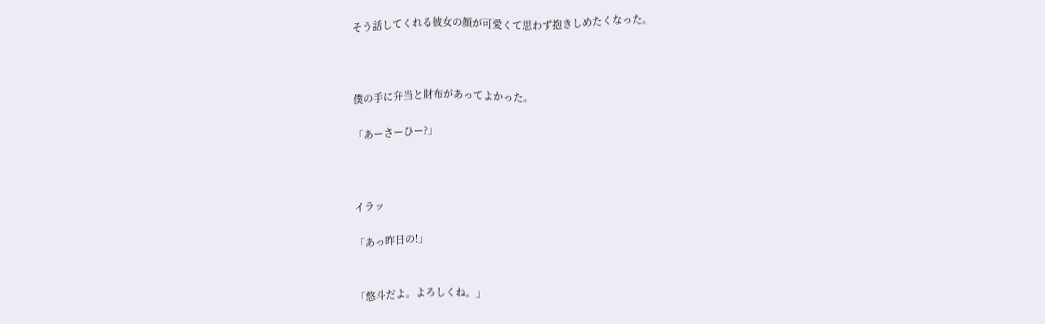そう話してくれる彼女の顔が可愛くて思わず抱きしめたくなった。



僕の手に弁当と財布があってよかった。

「あーさーひー?」



イラッ

「あっ昨日の!」


「悠斗だよ。よろしくね。」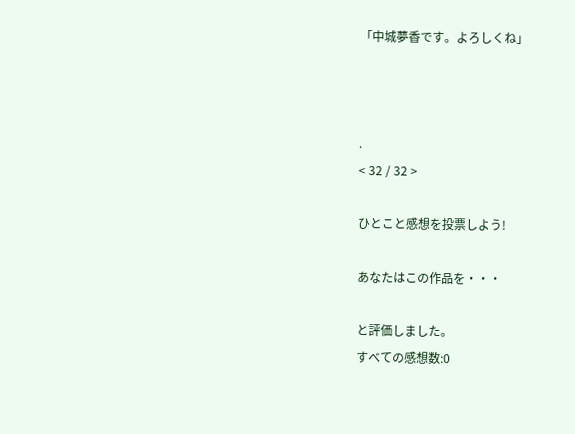「中城夢香です。よろしくね」



.
< 32 / 32 >

ひとこと感想を投票しよう!

あなたはこの作品を・・・

と評価しました。
すべての感想数:0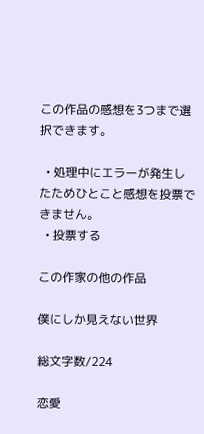この作品の感想を3つまで選択できます。

  • 処理中にエラーが発生したためひとこと感想を投票できません。
  • 投票する

この作家の他の作品

僕にしか見えない世界

総文字数/224

恋愛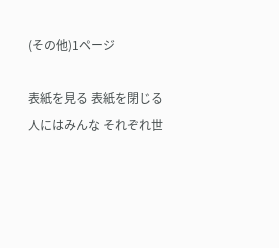(その他)1ページ

表紙を見る 表紙を閉じる
人にはみんな それぞれ世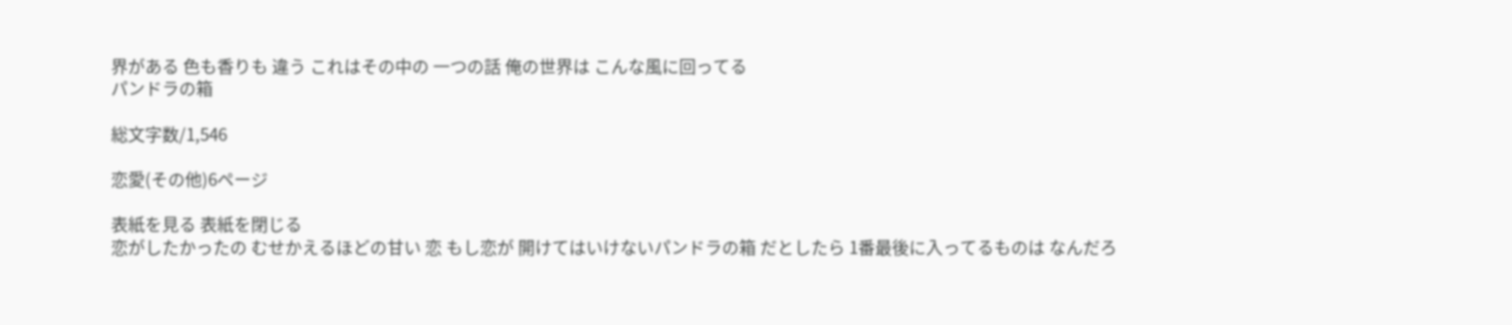界がある 色も香りも 違う これはその中の 一つの話 俺の世界は こんな風に回ってる
パンドラの箱

総文字数/1,546

恋愛(その他)6ページ

表紙を見る 表紙を閉じる
恋がしたかったの むせかえるほどの甘い 恋 もし恋が 開けてはいけないパンドラの箱 だとしたら 1番最後に入ってるものは なんだろ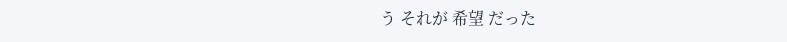う それが 希望 だった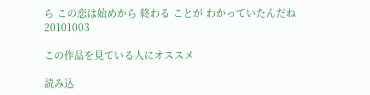ら この恋は始めから 終わる ことが わかっていたんだね 20101003

この作品を見ている人にオススメ

読み込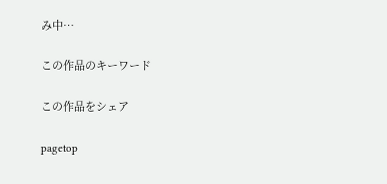み中…

この作品のキーワード

この作品をシェア

pagetop